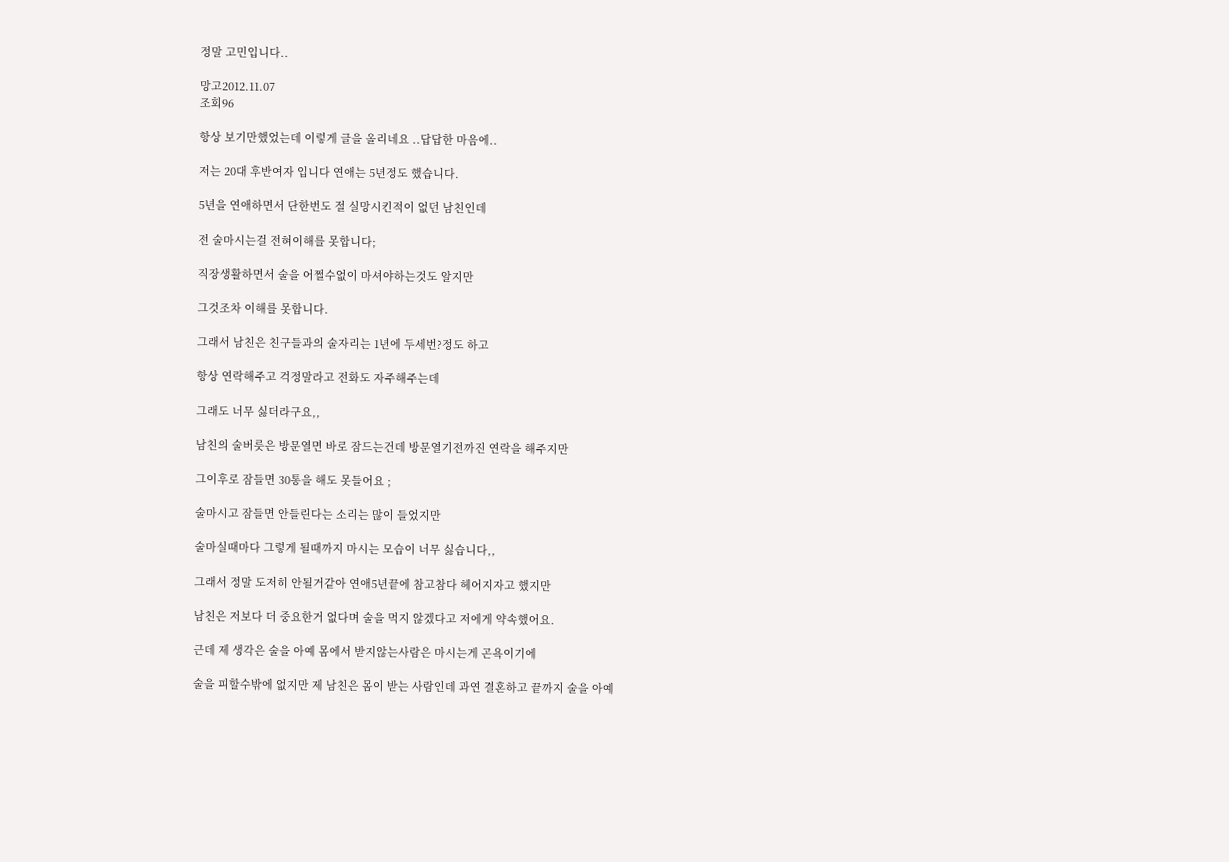정말 고민입니다..

망고2012.11.07
조회96

항상 보기만했었는데 이렇게 글을 올리네요 ..답답한 마음에..

저는 20대 후반여자 입니다 연애는 5년정도 했습니다.

5년을 연애하면서 단한번도 절 실망시킨적이 없던 남친인데

전 술마시는걸 전혀이해를 못합니다;

직장생활하면서 술을 어쩔수없이 마셔야하는것도 알지만

그것조차 이해를 못합니다.

그래서 남친은 친구들과의 술자리는 1년에 두세번?정도 하고

항상 연락해주고 걱정말라고 전화도 자주해주는데

그래도 너무 싫더라구요,,

남친의 술버릇은 방문열면 바로 잠드는건데 방문열기전까진 연락을 해주지만

그이후로 잠들면 30통을 해도 못들어요 ;

술마시고 잠들면 안들린다는 소리는 많이 들었지만

술마실때마다 그렇게 될때까지 마시는 모습이 너무 싫습니다,,

그래서 정말 도저히 안될거같아 연애5년끝에 참고참다 헤어지자고 했지만

남친은 저보다 더 중요한거 없다며 술을 먹지 않겠다고 저에게 약속했어요.

근데 제 생각은 술을 아예 몸에서 받지않는사람은 마시는게 곤욕이기에

술을 피할수밖에 없지만 제 남친은 몸이 받는 사람인데 과연 결혼하고 끝까지 술을 아예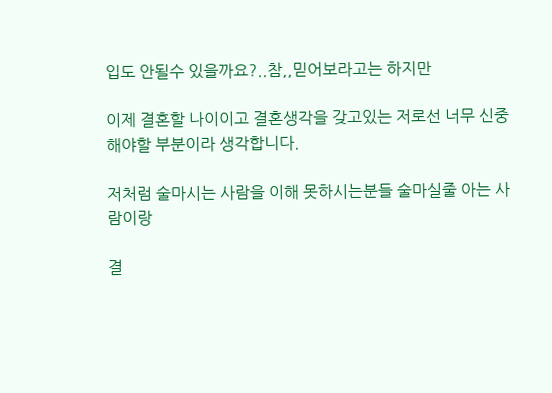입도 안될수 있을까요?..참,,믿어보라고는 하지만

이제 결혼할 나이이고 결혼생각을 갖고있는 저로선 너무 신중해야할 부분이라 생각합니다.

저처럼 술마시는 사람을 이해 못하시는분들 술마실줄 아는 사람이랑

결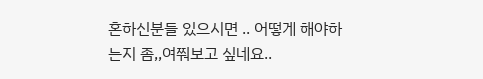혼하신분들 있으시면 .. 어떻게 해야하는지 좀,,여쭤보고 싶네요..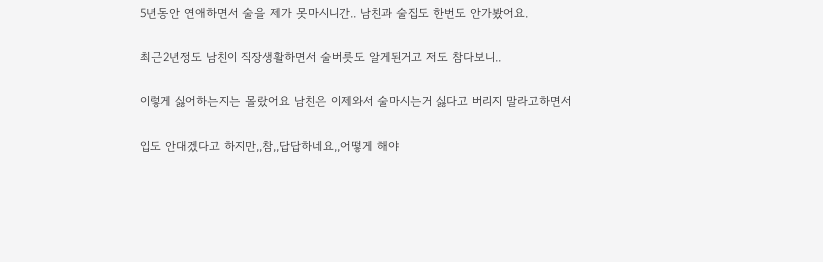5년동안 연애하면서 술을 제가 못마시니간.. 남친과 술집도 한번도 안가봤어요.

최근2년정도 남친이 직장생활하면서 술버릇도 알게된거고 저도 참다보니..

이렇게 싫어하는지는 몰랐어요 남친은 이제와서 술마시는거 싫다고 버리지 말라고하면서

입도 안대겠다고 하지만,,참,,답답하네요,,어떻게 해야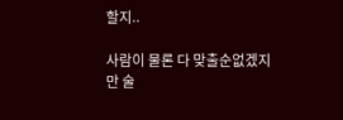할지..

사람이 물론 다 맞출순없겠지만 술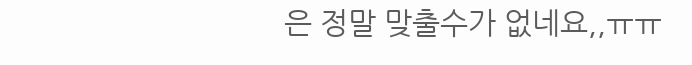은 정말 맞출수가 없네요,,ㅠㅠ